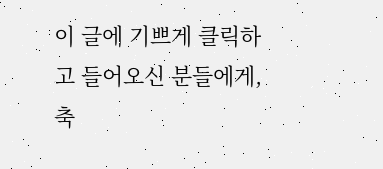이 글에 기쁘게 클릭하고 들어오신 분들에게, 축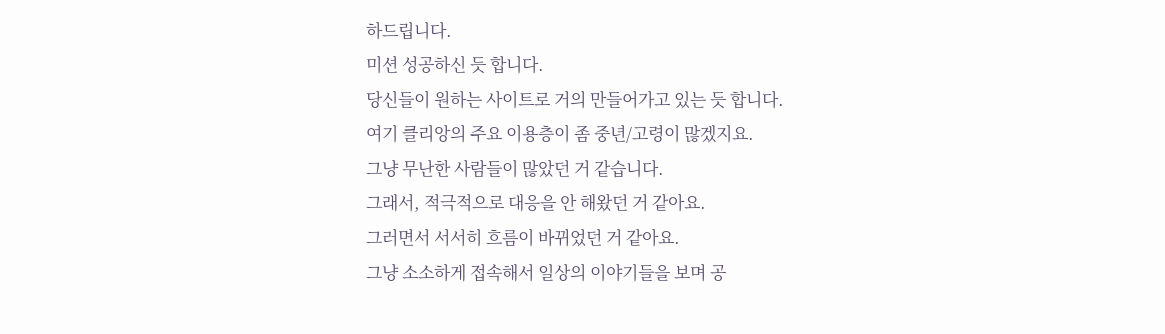하드립니다.
미션 성공하신 듯 합니다.
당신들이 원하는 사이트로 거의 만들어가고 있는 듯 합니다.
여기 클리앙의 주요 이용층이 좀 중년/고령이 많겠지요.
그냥 무난한 사람들이 많았던 거 같습니다.
그래서, 적극적으로 대응을 안 해왔던 거 같아요.
그러면서 서서히 흐름이 바뀌었던 거 같아요.
그냥 소소하게 접속해서 일상의 이야기들을 보며 공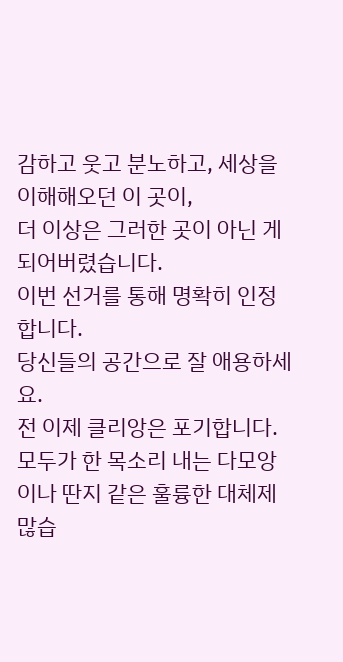감하고 웃고 분노하고, 세상을 이해해오던 이 곳이,
더 이상은 그러한 곳이 아닌 게 되어버렸습니다.
이번 선거를 통해 명확히 인정합니다.
당신들의 공간으로 잘 애용하세요.
전 이제 클리앙은 포기합니다.
모두가 한 목소리 내는 다모앙이나 딴지 같은 훌륭한 대체제 많습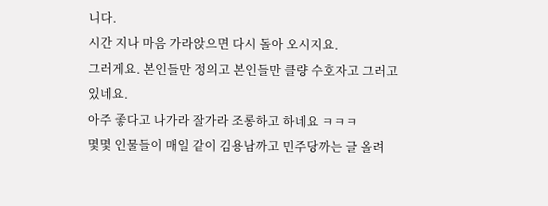니다.
시간 지나 마음 가라앉으면 다시 돌아 오시지요.
그러게요. 본인들만 정의고 본인들만 클량 수호자고 그러고 있네요.
아주 좋다고 나가라 잘가라 조롱하고 하네요 ㅋㅋㅋ
몇몇 인물들이 매일 같이 김용남까고 민주당까는 글 올려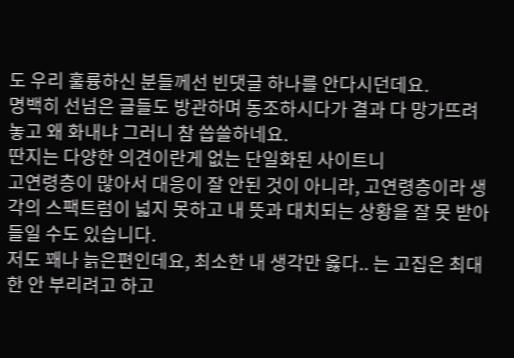도 우리 훌륭하신 분들께선 빈댓글 하나를 안다시던데요.
명백히 선넘은 글들도 방관하며 동조하시다가 결과 다 망가뜨려놓고 왜 화내냐 그러니 참 씁쓸하네요.
딴지는 다양한 의견이란게 없는 단일화된 사이트니
고연령층이 많아서 대응이 잘 안된 것이 아니라, 고연령층이라 생각의 스팩트럼이 넓지 못하고 내 뜻과 대치되는 상황을 잘 못 받아들일 수도 있습니다.
저도 꽤나 늙은편인데요, 최소한 내 생각만 옳다.. 는 고집은 최대한 안 부리려고 하고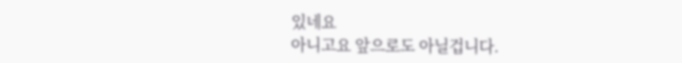있네요
아니고요 앞으로도 아닐겁니다.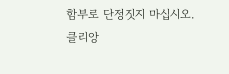함부로 단정짓지 마십시오.
클리앙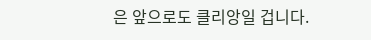은 앞으로도 클리앙일 겁니다.